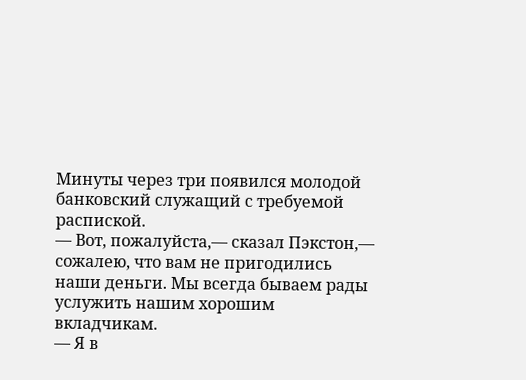Минуты через три появился молодой банковский служащий с требуемой распиской.
— Вот, пожалуйста,— сказал Пэкстон,— сожалею, что вам не пригодились наши деньги. Мы всегда бываем рады услужить нашим хорошим вкладчикам.
— Я в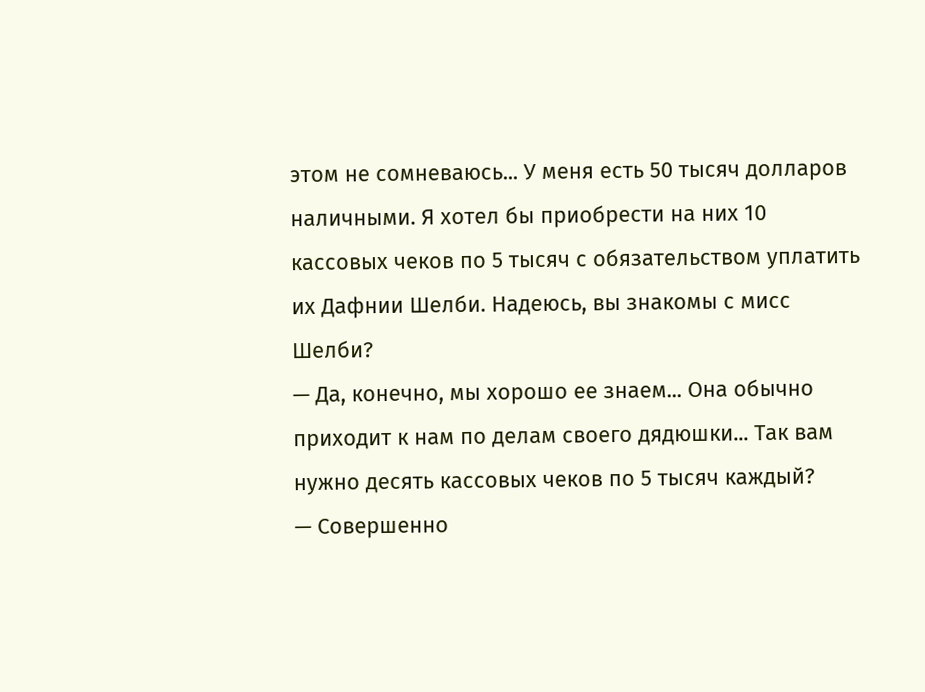этом не сомневаюсь... У меня есть 50 тысяч долларов наличными. Я хотел бы приобрести на них 10 кассовых чеков по 5 тысяч с обязательством уплатить их Дафнии Шелби. Надеюсь, вы знакомы с мисс Шелби?
— Да, конечно, мы хорошо ее знаем... Она обычно приходит к нам по делам своего дядюшки... Так вам нужно десять кассовых чеков по 5 тысяч каждый?
— Совершенно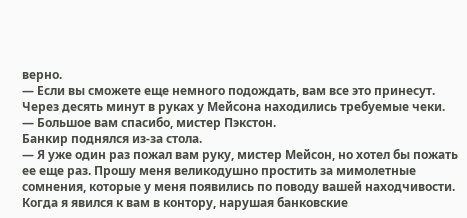верно.
— Если вы сможете еще немного подождать, вам все это принесут.
Через десять минут в руках у Мейсона находились требуемые чеки.
— Большое вам спасибо, мистер Пэкстон.
Банкир поднялся из-за стола.
— Я уже один раз пожал вам руку, мистер Мейсон, но хотел бы пожать ее еще раз. Прошу меня великодушно простить за мимолетные сомнения, которые у меня появились по поводу вашей находчивости. Когда я явился к вам в контору, нарушая банковские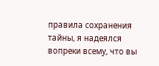правила сохранения тайны, я надеялся вопреки всему, что вы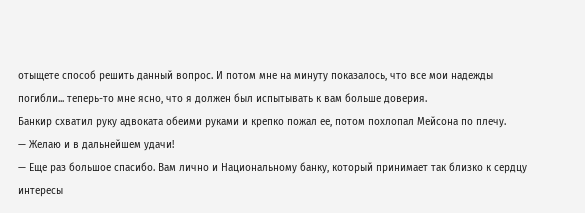отыщете способ решить данный вопрос. И потом мне на минуту показалось, что все мои надежды погибли... теперь-то мне ясно, что я должен был испытывать к вам больше доверия.
Банкир схватил руку адвоката обеими руками и крепко пожал ее, потом похлопал Мейсона по плечу.
— Желаю и в дальнейшем удачи!
— Еще раз большое спасибо. Вам лично и Национальному банку, который принимает так близко к сердцу интересы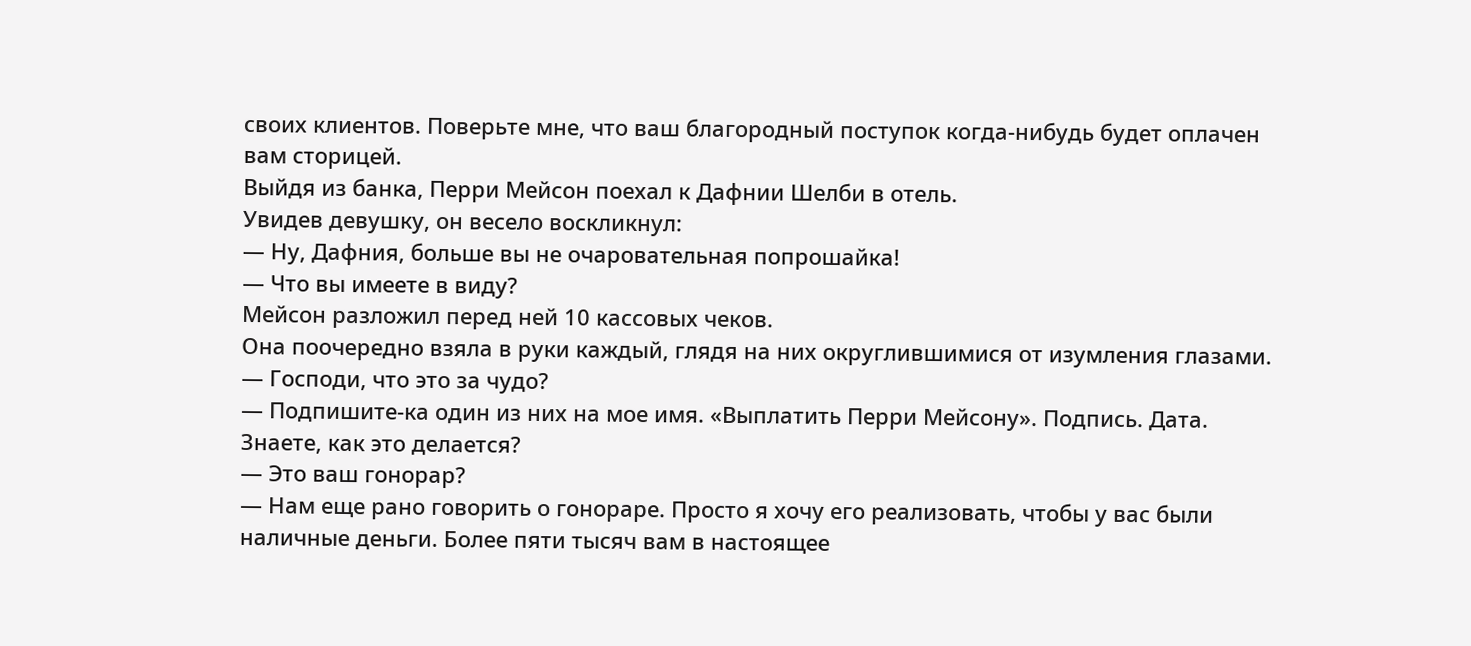своих клиентов. Поверьте мне, что ваш благородный поступок когда-нибудь будет оплачен вам сторицей.
Выйдя из банка, Перри Мейсон поехал к Дафнии Шелби в отель.
Увидев девушку, он весело воскликнул:
— Ну, Дафния, больше вы не очаровательная попрошайка!
— Что вы имеете в виду?
Мейсон разложил перед ней 10 кассовых чеков.
Она поочередно взяла в руки каждый, глядя на них округлившимися от изумления глазами.
— Господи, что это за чудо?
— Подпишите-ка один из них на мое имя. «Выплатить Перри Мейсону». Подпись. Дата. Знаете, как это делается?
— Это ваш гонорар?
— Нам еще рано говорить о гонораре. Просто я хочу его реализовать, чтобы у вас были наличные деньги. Более пяти тысяч вам в настоящее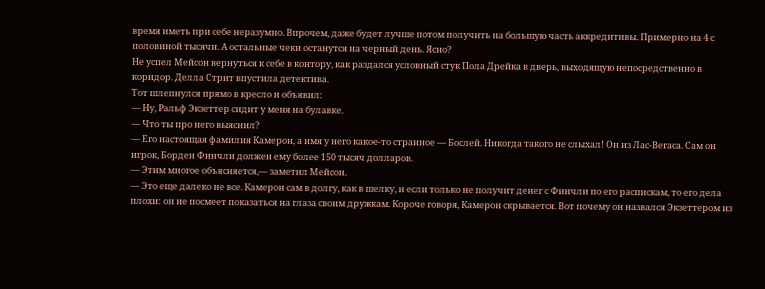время иметь при себе неразумно. Впрочем, даже будет лучше потом получить на большую часть аккредитивы. Примерно на 4 с половиной тысячи. А остальные чеки останутся на черный день. Ясно?
Не успел Мейсон вернуться к себе в контору, как раздался условный стук Пола Дрейка в дверь, выходящую непосредственно в коридор. Делла Стрит впустила детектива.
Тот шлепнулся прямо в кресло и объявил:
— Ну, Ральф Экзеттер сидит у меня на булавке.
— Что ты про него выяснил?
— Его настоящая фамилия Камерон, а имя у него какое-то странное — Бослей. Никогда такого не слыхал! Он из Лас-Вегаса. Сам он игрок, Борден Финчли должен ему более 150 тысяч долларов.
— Этим многое объясняется,— заметил Мейсон.
— Это еще далеко не все. Камерон сам в долгу, как в шелку, и если только не получит денег с Финчли по его распискам, то его дела плохи: он не посмеет показаться на глаза своим дружкам. Короче говоря, Камерон скрывается. Вот почему он назвался Экзеттером из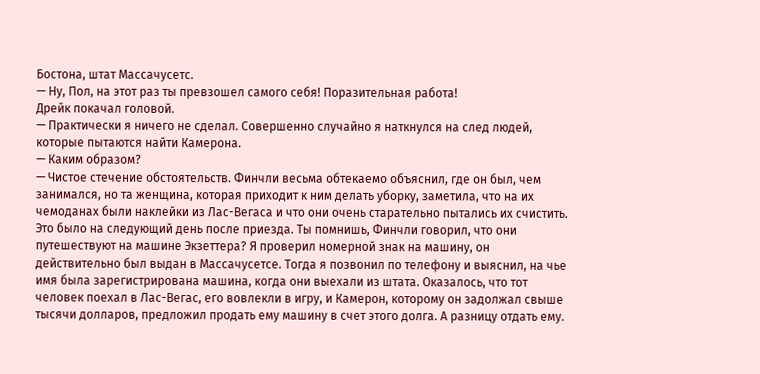Бостона, штат Массачусетс.
— Ну, Пол, на этот раз ты превзошел самого себя! Поразительная работа!
Дрейк покачал головой.
— Практически я ничего не сделал. Совершенно случайно я наткнулся на след людей, которые пытаются найти Камерона.
— Каким образом?
— Чистое стечение обстоятельств. Финчли весьма обтекаемо объяснил, где он был, чем занимался, но та женщина, которая приходит к ним делать уборку, заметила, что на их чемоданах были наклейки из Лас-Вегаса и что они очень старательно пытались их счистить. Это было на следующий день после приезда. Ты помнишь, Финчли говорил, что они путешествуют на машине Экзеттера? Я проверил номерной знак на машину, он действительно был выдан в Массачусетсе. Тогда я позвонил по телефону и выяснил, на чье имя была зарегистрирована машина, когда они выехали из штата. Оказалось, что тот человек поехал в Лас-Вегас, его вовлекли в игру, и Камерон, которому он задолжал свыше тысячи долларов, предложил продать ему машину в счет этого долга. А разницу отдать ему.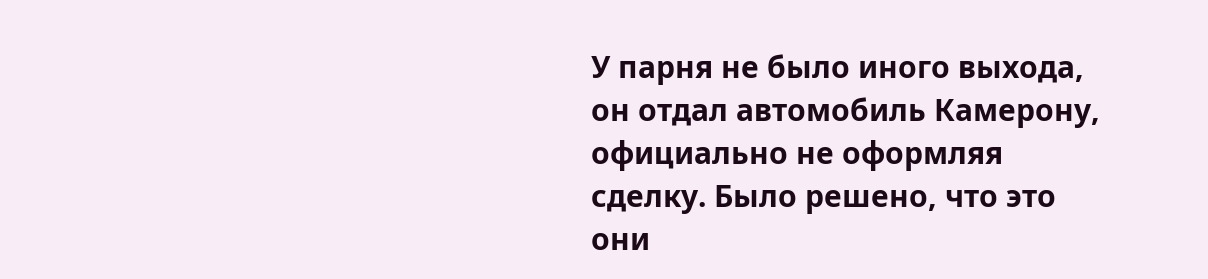У парня не было иного выхода, он отдал автомобиль Камерону, официально не оформляя сделку. Было решено, что это они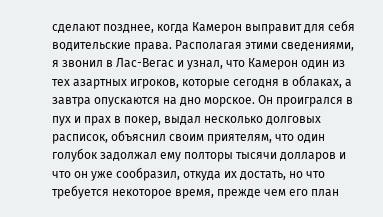сделают позднее, когда Камерон выправит для себя водительские права. Располагая этими сведениями, я звонил в Лас-Вегас и узнал, что Камерон один из тех азартных игроков, которые сегодня в облаках, а завтра опускаются на дно морское. Он проигрался в пух и прах в покер, выдал несколько долговых расписок, объяснил своим приятелям, что один голубок задолжал ему полторы тысячи долларов и что он уже сообразил, откуда их достать, но что требуется некоторое время, прежде чем его план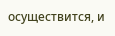осуществится, и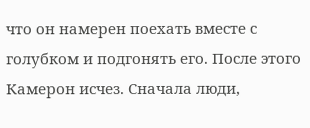что он намерен поехать вместе с голубком и подгонять его. После этого Камерон исчез. Сначала люди,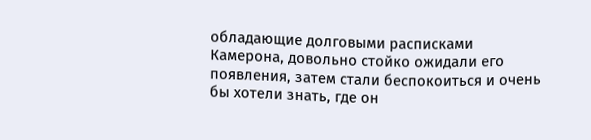обладающие долговыми расписками Камерона, довольно стойко ожидали его появления, затем стали беспокоиться и очень бы хотели знать, где он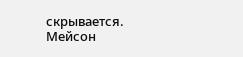скрывается.
Мейсон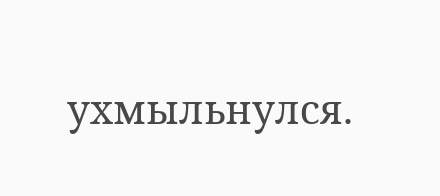ухмыльнулся.